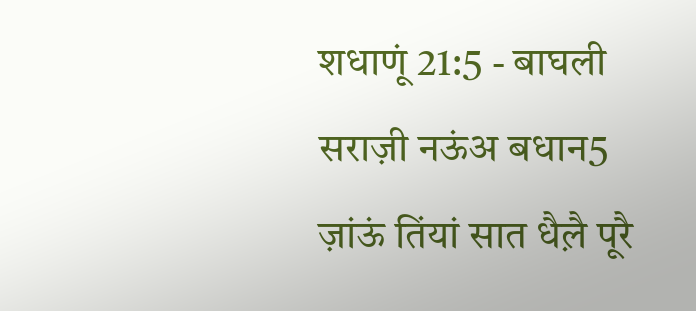शधाणूं 21:5 - बाघली सराज़ी नऊंअ बधान5 ज़ांऊं तिंयां सात धैल़ै पूरै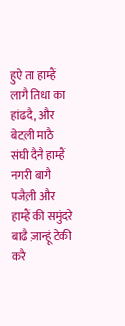हुऐ ता हाम्हैं लागै तिधा का हांढदै, और बेटल़ी माठै संघी दैनै हाम्हैं नगरी बागै पजैल़ी और हाम्हैं की समुंदरे बाढै ज़ान्हूं टेकी करै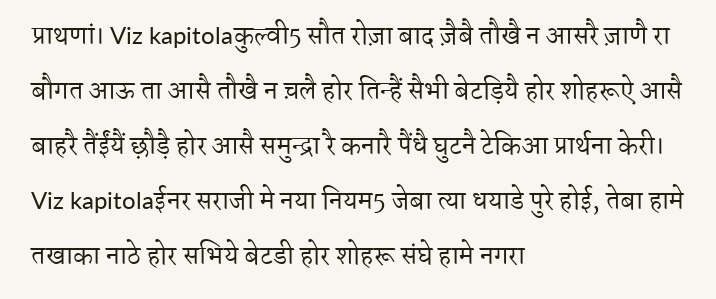प्राथणां। Viz kapitolaकुल्वी5 सौत रोज़ा बाद ज़ैबै तौखै न आसरै ज़ाणै रा बौगत आऊ ता आसै तौखै न च़लै होर तिन्हैं सैभी बेटड़ियै होर शोहरूऐ आसै बाहरै तैंईंयैं छ़ौड़ै होर आसै समुन्द्रा रै कनारै पैंधै घुटनै टेकिआ प्रार्थना केरी। Viz kapitolaईनर सराजी मे नया नियम5 जेबा त्या धयाडे पुरे होई, तेबा हामे तखाका नाठे होर सभिये बेटडी होर शोहरू संघे हामे नगरा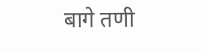बागे तणी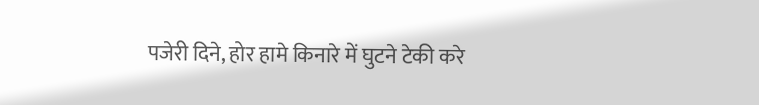पजेरी दिने, होर हामे किनारे में घुटने टेकी करे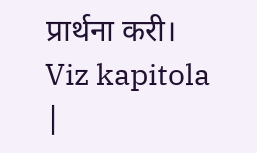प्रार्थना करी। Viz kapitola |